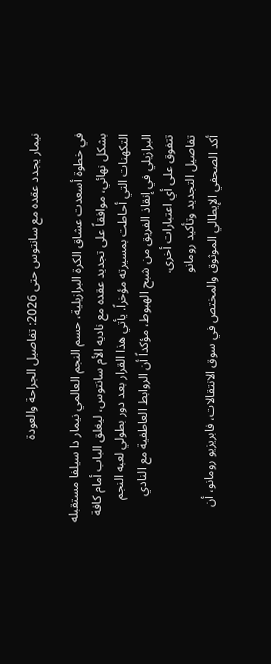نيمار يجدد عقده مع سانتوس حتى 2026: تفاصيل الجراحة والعودة

في خطوة أسعدت عشاق الكرة البرازيلية، حسم النجم العالمي نيمار دا سيلفا مستقبله بشكل نهائي، موافقاً على تجديد عقده مع ناديه الأم سانتوس، ليغلق الباب أمام كافة التكهنات التي أحاطت بمسيرته مؤخراً. يأتي هذا القرار بعد دور بطولي لعبه النجم البرازيلي في إنقاذ الفريق من شبح الهبوط، مؤكداً أن الروابط العاطفية مع النادي تتفوق على أي اعتبارات أخرى.
تفاصيل التجديد وتأكيد رومانو
أكد الصحفي الإيطالي الموثوق والمختص في سوق الانتقالات، فابريزيو رومانو، أن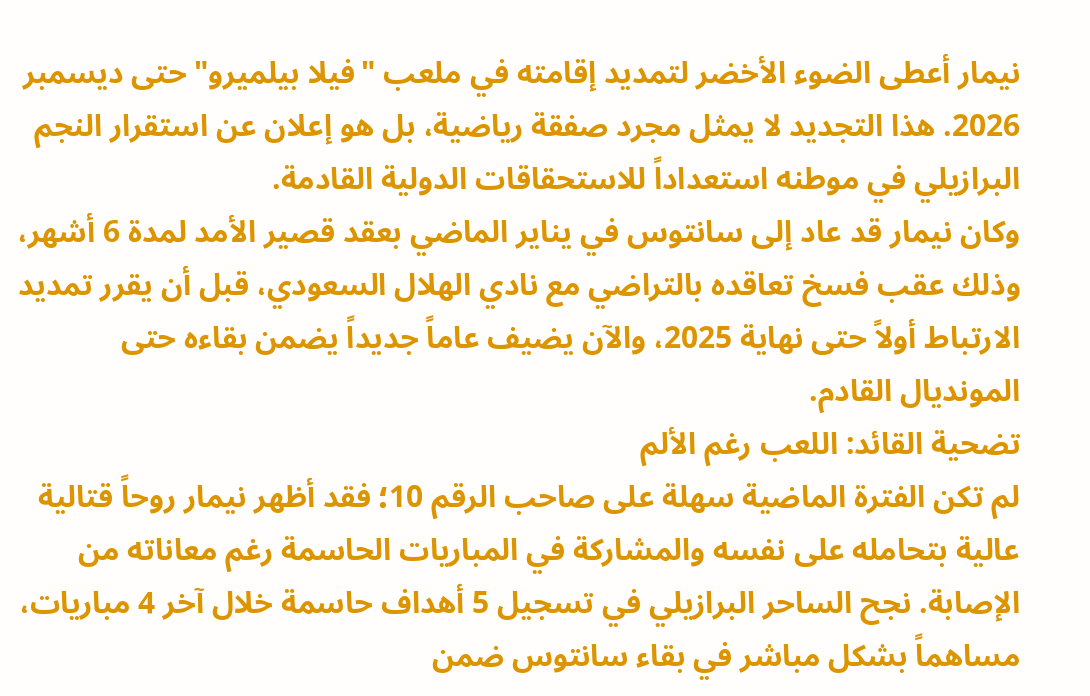نيمار أعطى الضوء الأخضر لتمديد إقامته في ملعب "فيلا بيلميرو" حتى ديسمبر 2026. هذا التجديد لا يمثل مجرد صفقة رياضية، بل هو إعلان عن استقرار النجم البرازيلي في موطنه استعداداً للاستحقاقات الدولية القادمة.
وكان نيمار قد عاد إلى سانتوس في يناير الماضي بعقد قصير الأمد لمدة 6 أشهر، وذلك عقب فسخ تعاقده بالتراضي مع نادي الهلال السعودي، قبل أن يقرر تمديد الارتباط أولاً حتى نهاية 2025، والآن يضيف عاماً جديداً يضمن بقاءه حتى المونديال القادم.
تضحية القائد: اللعب رغم الألم
لم تكن الفترة الماضية سهلة على صاحب الرقم 10؛ فقد أظهر نيمار روحاً قتالية عالية بتحامله على نفسه والمشاركة في المباريات الحاسمة رغم معاناته من الإصابة. نجح الساحر البرازيلي في تسجيل 5 أهداف حاسمة خلال آخر 4 مباريات، مساهماً بشكل مباشر في بقاء سانتوس ضمن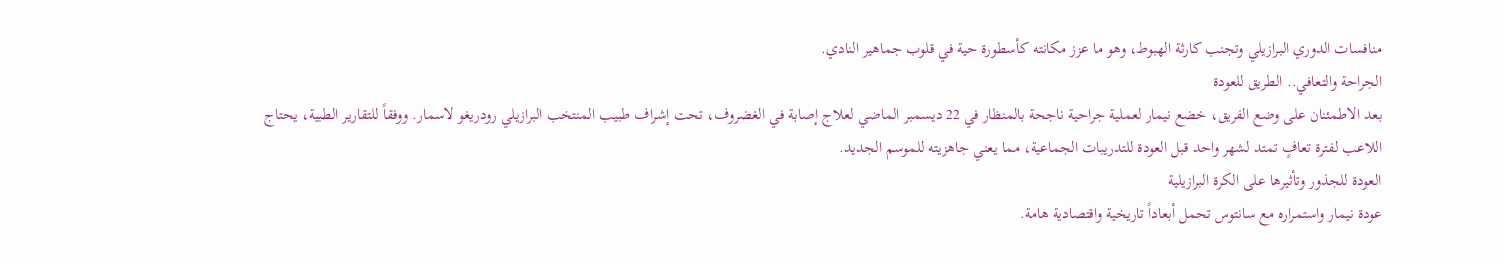منافسات الدوري البرازيلي وتجنب كارثة الهبوط، وهو ما عزز مكانته كأسطورة حية في قلوب جماهير النادي.
الجراحة والتعافي.. الطريق للعودة
بعد الاطمئنان على وضع الفريق، خضع نيمار لعملية جراحية ناجحة بالمنظار في 22 ديسمبر الماضي لعلاج إصابة في الغضروف، تحت إشراف طبيب المنتخب البرازيلي رودريغو لاسمار. ووفقاً للتقارير الطبية، يحتاج اللاعب لفترة تعافٍ تمتد لشهر واحد قبل العودة للتدريبات الجماعية، مما يعني جاهزيته للموسم الجديد.
العودة للجذور وتأثيرها على الكرة البرازيلية
عودة نيمار واستمراره مع سانتوس تحمل أبعاداً تاريخية واقتصادية هامة.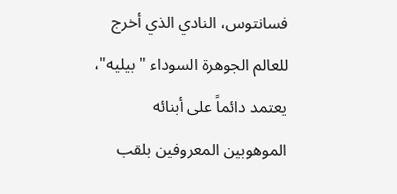فسانتوس، النادي الذي أخرج للعالم الجوهرة السوداء "بيليه"، يعتمد دائماً على أبنائه الموهوبين المعروفين بلقب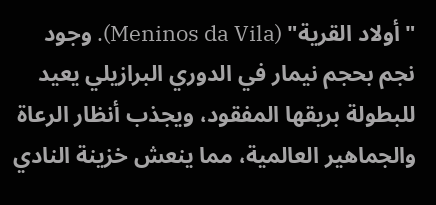"أولاد القرية" (Meninos da Vila). وجود نجم بحجم نيمار في الدوري البرازيلي يعيد للبطولة بريقها المفقود، ويجذب أنظار الرعاة والجماهير العالمية، مما ينعش خزينة النادي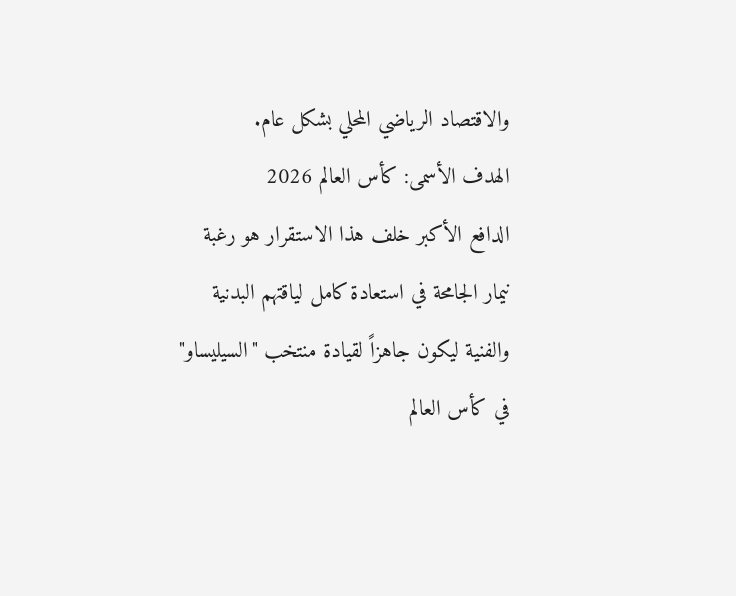والاقتصاد الرياضي المحلي بشكل عام.
الهدف الأسمى: كأس العالم 2026
الدافع الأكبر خلف هذا الاستقرار هو رغبة نيمار الجامحة في استعادة كامل لياقتهم البدنية والفنية ليكون جاهزاً لقيادة منتخب "السيليساو" في كأس العالم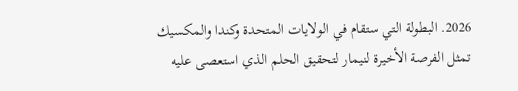2026. البطولة التي ستقام في الولايات المتحدة وكندا والمكسيك تمثل الفرصة الأخيرة لنيمار لتحقيق الحلم الذي استعصى عليه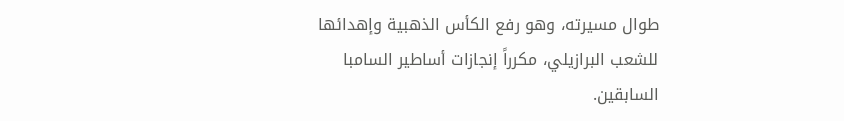طوال مسيرته، وهو رفع الكأس الذهبية وإهدائها للشعب البرازيلي، مكرراً إنجازات أساطير السامبا السابقين.